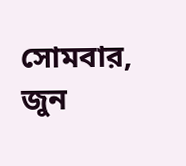সোমবার, জুন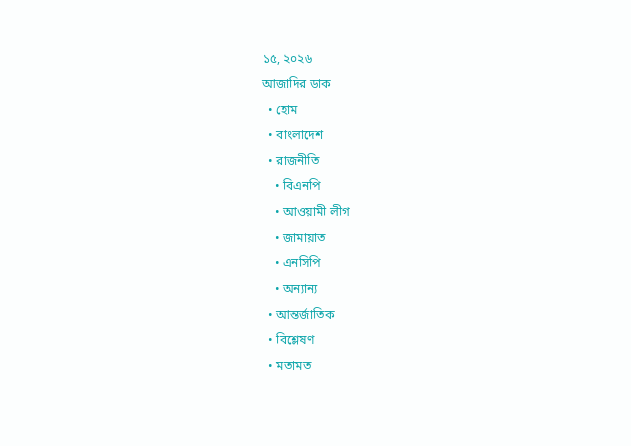১৫, ২০২৬
আজাদির ডাক
  • হোম
  • বাংলাদেশ
  • রাজনীতি
    • বিএনপি
    • আওয়ামী লীগ
    • জামায়াত
    • এনসিপি
    • অন্যান্য
  • আন্তর্জাতিক
  • বিশ্লেষণ
  • মতামত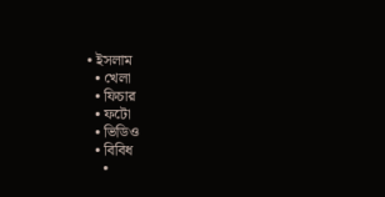• ইসলাম
  • খেলা
  • ফিচার
  • ফটো
  • ভিডিও
  • বিবিধ
    •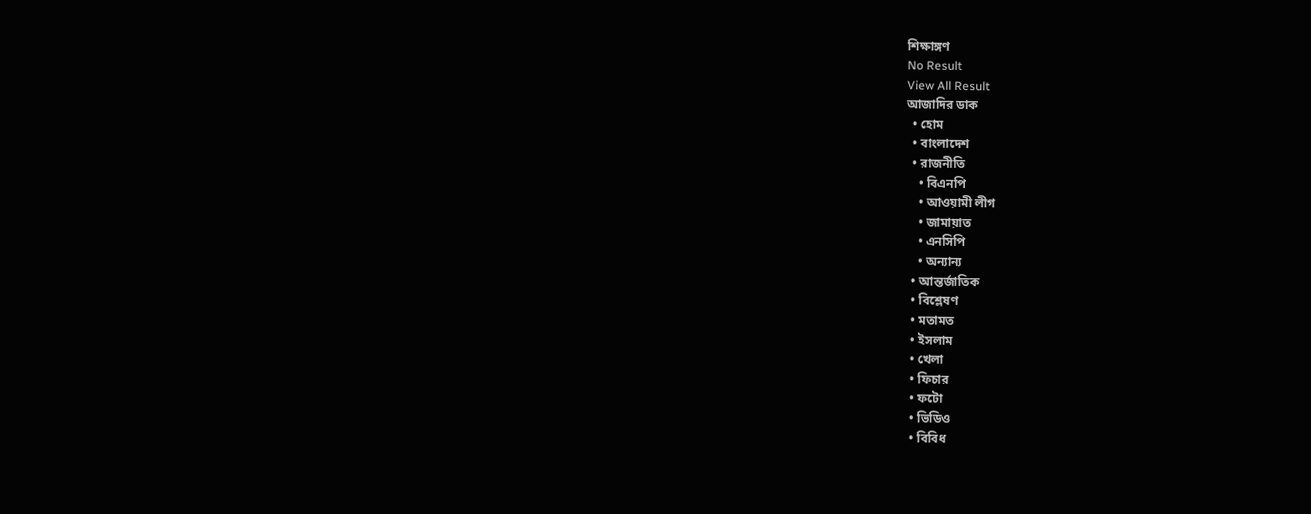শিক্ষাঙ্গণ
No Result
View All Result
আজাদির ডাক
  • হোম
  • বাংলাদেশ
  • রাজনীতি
    • বিএনপি
    • আওয়ামী লীগ
    • জামায়াত
    • এনসিপি
    • অন্যান্য
  • আন্তর্জাতিক
  • বিশ্লেষণ
  • মতামত
  • ইসলাম
  • খেলা
  • ফিচার
  • ফটো
  • ভিডিও
  • বিবিধ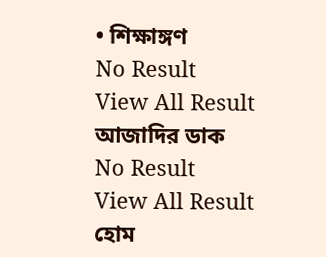• শিক্ষাঙ্গণ
No Result
View All Result
আজাদির ডাক
No Result
View All Result
হোম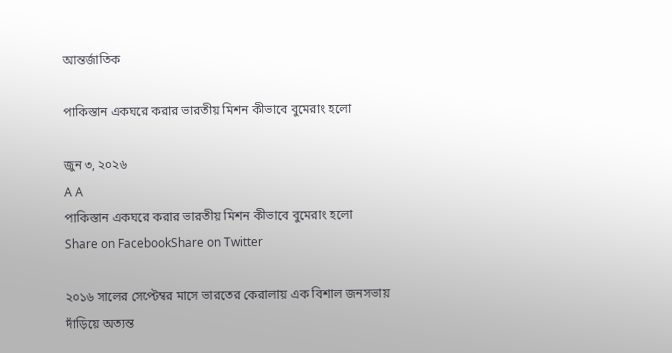আন্তর্জাতিক

পাকিস্তান একঘরে করার ভারতীয় মিশন কীভাবে বুমেরাং হলো

জুন ৩, ২০২৬
A A
পাকিস্তান একঘরে করার ভারতীয় মিশন কীভাবে বুমেরাং হলো
Share on FacebookShare on Twitter

২০১৬ সালের সেপ্টেম্বর মাসে ভারতের কেরালায় এক বিশাল জনসভায় দাঁড়িয়ে অত্যন্ত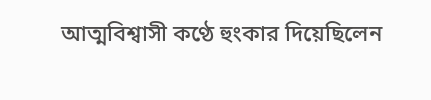আত্মবিশ্বাসী কণ্ঠে হুংকার দিয়েছিলেন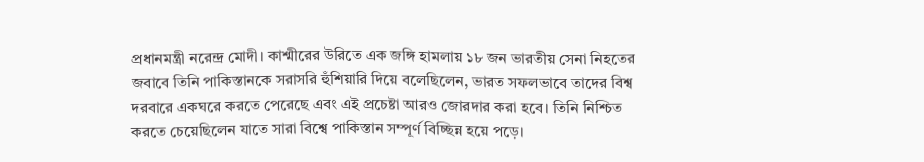প্রধানমন্ত্রী নরেন্দ্র মোদী। কাশ্মীরের উরিতে এক জঙ্গি হামলায় ১৮ জন ভারতীয় সেনা নিহতের জবাবে তিনি পাকিস্তানকে সরাসরি হুঁশিয়ারি দিয়ে বলেছিলেন, ভারত সফলভাবে তাদের বিশ্ব দরবারে একঘরে করতে পেরেছে এবং এই প্রচেষ্টা আরও জোরদার করা হবে। তিনি নিশ্চিত করতে চেয়েছিলেন যাতে সারা বিশ্বে পাকিস্তান সম্পূর্ণ বিচ্ছিন্ন হয়ে পড়ে।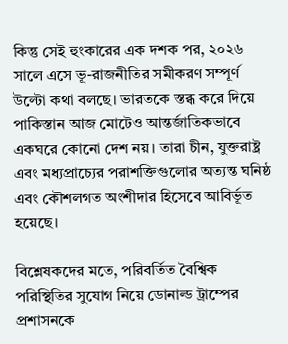কিন্তু সেই হুংকারের এক দশক পর, ২০২৬ সালে এসে ভূ-রাজনীতির সমীকরণ সম্পূর্ণ উল্টো কথা বলছে। ভারতকে স্তব্ধ করে দিয়ে পাকিস্তান আজ মোটেও আন্তর্জাতিকভাবে একঘরে কোনো দেশ নয়। তারা চীন, যুক্তরাষ্ট্র এবং মধ্যপ্রাচ্যের পরাশক্তিগুলোর অত্যন্ত ঘনিষ্ঠ এবং কৌশলগত অংশীদার হিসেবে আবির্ভূত হয়েছে।

বিশ্লেষকদের মতে, পরিবর্তিত বৈশ্বিক পরিস্থিতির সুযোগ নিয়ে ডোনাল্ড ট্রাম্পের প্রশাসনকে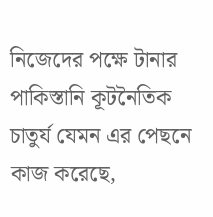নিজেদের পক্ষে টানার পাকিস্তানি কূটনৈতিক চাতুর্য যেমন এর পেছনে কাজ করেছে,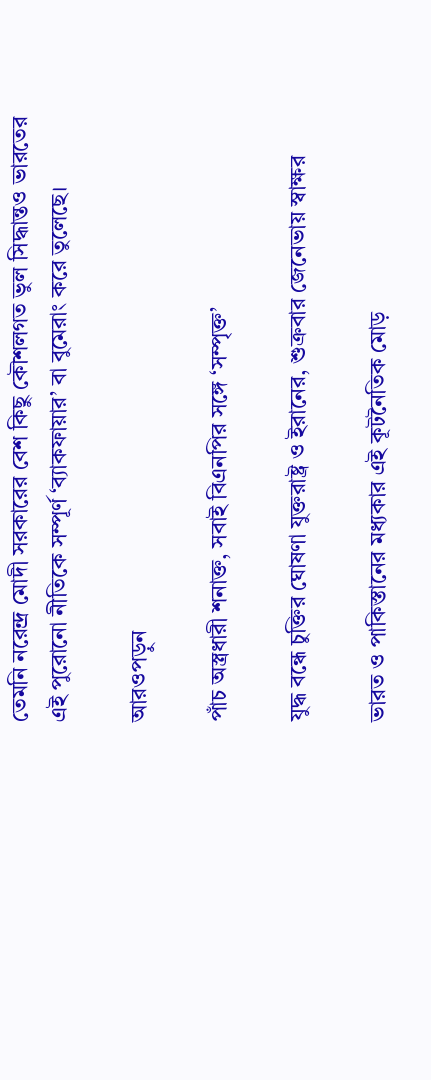তেমনি নরেন্দ্র মোদী সরকারের বেশ কিছু কৌশলগত ভুল সিদ্ধান্তও ভারতের এই পুরোনো নীতিকে সম্পূর্ণ ‘ব্যাকফায়ার’ বা বুমেরাং করে তুলেছে।

আরওপড়ুন

পাঁচ অস্ত্রধারী শনাক্ত, সবাই বিএনপির সঙ্গে ‘সম্পৃক্ত’

যুদ্ধ বন্ধে চুক্তির ঘোষণা যুক্তরাষ্ট্র ও ইরানের, শুক্রবার জেনেভায় স্বাক্ষর

ভারত ও পাকিস্তানের মধ্যকার এই কূটনৈতিক মোড়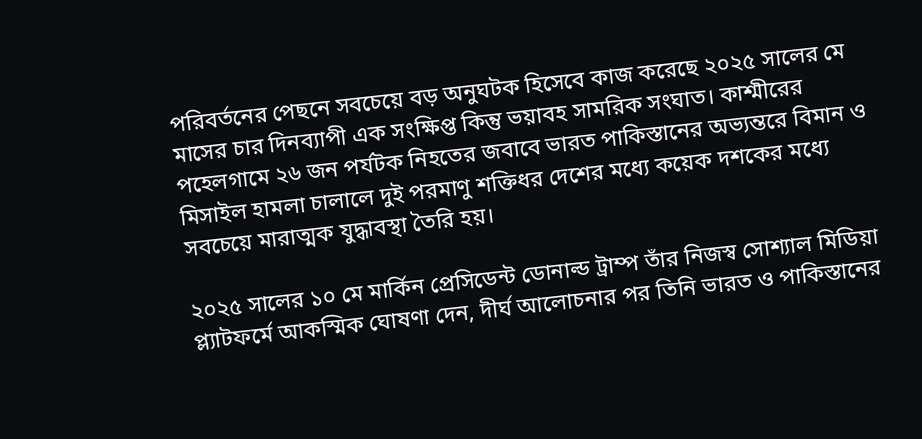পরিবর্তনের পেছনে সবচেয়ে বড় অনুঘটক হিসেবে কাজ করেছে ২০২৫ সালের মে মাসের চার দিনব্যাপী এক সংক্ষিপ্ত কিন্তু ভয়াবহ সামরিক সংঘাত। কাশ্মীরের পহেলগামে ২৬ জন পর্যটক নিহতের জবাবে ভারত পাকিস্তানের অভ্যন্তরে বিমান ও মিসাইল হামলা চালালে দুই পরমাণু শক্তিধর দেশের মধ্যে কয়েক দশকের মধ্যে সবচেয়ে মারাত্মক যুদ্ধাবস্থা তৈরি হয়।

২০২৫ সালের ১০ মে মার্কিন প্রেসিডেন্ট ডোনাল্ড ট্রাম্প তাঁর নিজস্ব সোশ্যাল মিডিয়া প্ল্যাটফর্মে আকস্মিক ঘোষণা দেন, দীর্ঘ আলোচনার পর তিনি ভারত ও পাকিস্তানের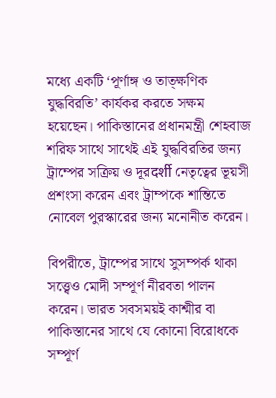মধ্যে একটি ‘পূর্ণাঙ্গ ও তাত্ক্ষণিক যুদ্ধবিরতি’ কার্যকর করতে সক্ষম হয়েছেন। পাকিস্তানের প্রধানমন্ত্রী শেহবাজ শরিফ সাথে সাথেই এই যুদ্ধবিরতির জন্য ট্রাম্পের সক্রিয় ও দূরदर्शी নেতৃত্বের ভূয়সী প্রশংসা করেন এবং ট্রাম্পকে শান্তিতে নোবেল পুরস্কারের জন্য মনোনীত করেন।

বিপরীতে, ট্রাম্পের সাথে সুসম্পর্ক থাকা সত্ত্বেও মোদী সম্পূর্ণ নীরবতা পালন করেন। ভারত সবসময়ই কাশ্মীর বা পাকিস্তানের সাথে যে কোনো বিরোধকে সম্পূর্ণ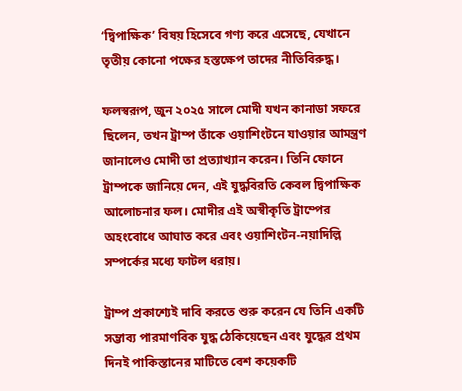‘দ্বিপাক্ষিক’ বিষয় হিসেবে গণ্য করে এসেছে, যেখানে তৃতীয় কোনো পক্ষের হস্তক্ষেপ তাদের নীতিবিরুদ্ধ।

ফলস্বরূপ, জুন ২০২৫ সালে মোদী যখন কানাডা সফরে ছিলেন, তখন ট্রাম্প তাঁকে ওয়াশিংটনে যাওয়ার আমন্ত্রণ জানালেও মোদী তা প্রত্যাখ্যান করেন। তিনি ফোনে ট্রাম্পকে জানিয়ে দেন, এই যুদ্ধবিরতি কেবল দ্বিপাক্ষিক আলোচনার ফল। মোদীর এই অস্বীকৃতি ট্রাম্পের অহংবোধে আঘাত করে এবং ওয়াশিংটন-নয়াদিল্লি সম্পর্কের মধ্যে ফাটল ধরায়।

ট্রাম্প প্রকাশ্যেই দাবি করতে শুরু করেন যে তিনি একটি সম্ভাব্য পারমাণবিক যুদ্ধ ঠেকিয়েছেন এবং যুদ্ধের প্রথম দিনই পাকিস্তানের মাটিতে বেশ কয়েকটি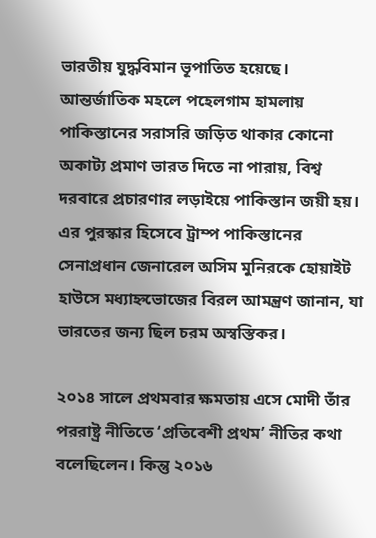ভারতীয় যুদ্ধবিমান ভূপাতিত হয়েছে। আন্তর্জাতিক মহলে পহেলগাম হামলায় পাকিস্তানের সরাসরি জড়িত থাকার কোনো অকাট্য প্রমাণ ভারত দিতে না পারায়, বিশ্ব দরবারে প্রচারণার লড়াইয়ে পাকিস্তান জয়ী হয়। এর পুরস্কার হিসেবে ট্রাম্প পাকিস্তানের সেনাপ্রধান জেনারেল অসিম মুনিরকে হোয়াইট হাউসে মধ্যাহ্নভোজের বিরল আমন্ত্রণ জানান, যা ভারতের জন্য ছিল চরম অস্বস্তিকর।

২০১৪ সালে প্রথমবার ক্ষমতায় এসে মোদী তাঁর পররাষ্ট্র নীতিতে ‘প্রতিবেশী প্রথম’ নীতির কথা বলেছিলেন। কিন্তু ২০১৬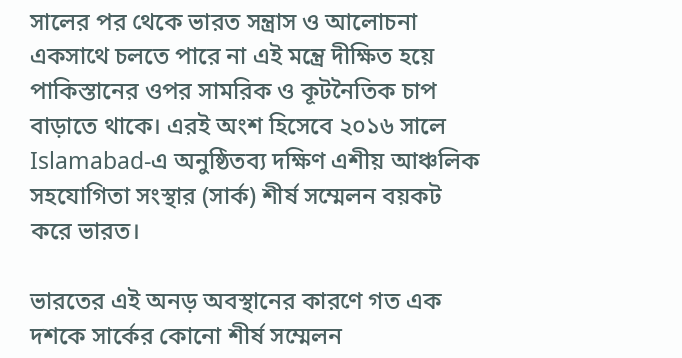সালের পর থেকে ভারত সন্ত্রাস ও আলোচনা একসাথে চলতে পারে না এই মন্ত্রে দীক্ষিত হয়ে পাকিস্তানের ওপর সামরিক ও কূটনৈতিক চাপ বাড়াতে থাকে। এরই অংশ হিসেবে ২০১৬ সালে Islamabad-এ অনুষ্ঠিতব্য দক্ষিণ এশীয় আঞ্চলিক সহযোগিতা সংস্থার (সার্ক) শীর্ষ সম্মেলন বয়কট করে ভারত।

ভারতের এই অনড় অবস্থানের কারণে গত এক দশকে সার্কের কোনো শীর্ষ সম্মেলন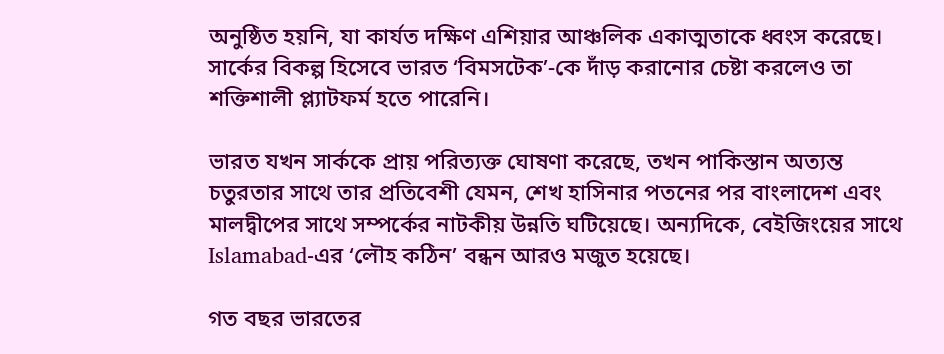অনুষ্ঠিত হয়নি, যা কার্যত দক্ষিণ এশিয়ার আঞ্চলিক একাত্মতাকে ধ্বংস করেছে। সার্কের বিকল্প হিসেবে ভারত ‘বিমসটেক’-কে দাঁড় করানোর চেষ্টা করলেও তা শক্তিশালী প্ল্যাটফর্ম হতে পারেনি।

ভারত যখন সার্ককে প্রায় পরিত্যক্ত ঘোষণা করেছে, তখন পাকিস্তান অত্যন্ত চতুরতার সাথে তার প্রতিবেশী যেমন, শেখ হাসিনার পতনের পর বাংলাদেশ এবং মালদ্বীপের সাথে সম্পর্কের নাটকীয় উন্নতি ঘটিয়েছে। অন্যদিকে, বেইজিংয়ের সাথে Islamabad-এর ‘লৌহ কঠিন’ বন্ধন আরও মজুত হয়েছে।

গত বছর ভারতের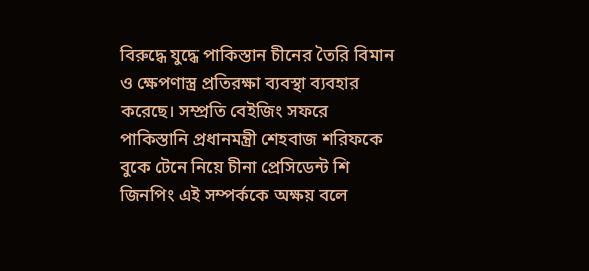বিরুদ্ধে যুদ্ধে পাকিস্তান চীনের তৈরি বিমান ও ক্ষেপণাস্ত্র প্রতিরক্ষা ব্যবস্থা ব্যবহার করেছে। সম্প্রতি বেইজিং সফরে পাকিস্তানি প্রধানমন্ত্রী শেহবাজ শরিফকে বুকে টেনে নিয়ে চীনা প্রেসিডেন্ট শি জিনপিং এই সম্পর্ককে অক্ষয় বলে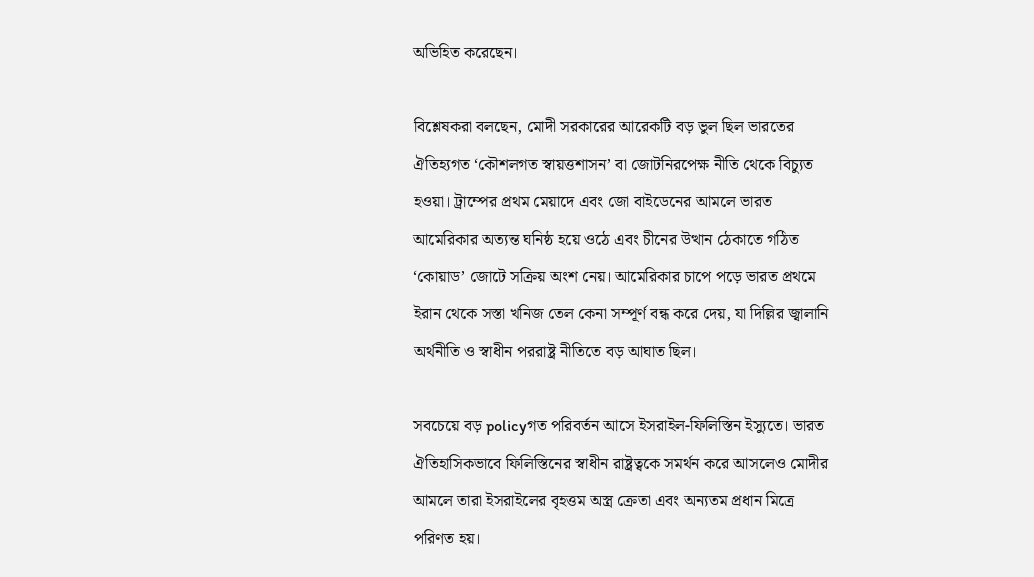অভিহিত করেছেন।

বিশ্লেষকরা বলছেন, মোদী সরকারের আরেকটি বড় ভুল ছিল ভারতের ঐতিহ্যগত ‘কৌশলগত স্বায়ত্তশাসন’ বা জোটনিরপেক্ষ নীতি থেকে বিচ্যুত হওয়া। ট্রাম্পের প্রথম মেয়াদে এবং জো বাইডেনের আমলে ভারত আমেরিকার অত্যন্ত ঘনিষ্ঠ হয়ে ওঠে এবং চীনের উত্থান ঠেকাতে গঠিত ‘কোয়াড’ জোটে সক্রিয় অংশ নেয়। আমেরিকার চাপে পড়ে ভারত প্রথমে ইরান থেকে সস্তা খনিজ তেল কেনা সম্পূর্ণ বন্ধ করে দেয়, যা দিল্লির জ্বালানি অর্থনীতি ও স্বাধীন পররাষ্ট্র নীতিতে বড় আঘাত ছিল।

সবচেয়ে বড় policyগত পরিবর্তন আসে ইসরাইল-ফিলিস্তিন ইস্যুতে। ভারত ঐতিহাসিকভাবে ফিলিস্তিনের স্বাধীন রাষ্ট্রত্বকে সমর্থন করে আসলেও মোদীর আমলে তারা ইসরাইলের বৃহত্তম অস্ত্র ক্রেতা এবং অন্যতম প্রধান মিত্রে পরিণত হয়।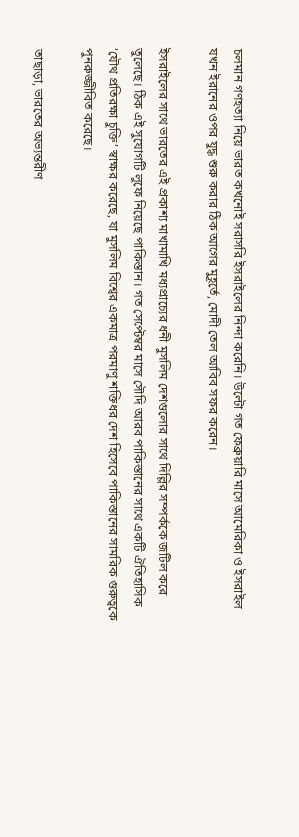চলমান গণহত্যা নিয়ে ভারত কখনোই সরাসরি ইসরাইলের নিন্দা করেনি। উল্টো গত ফেব্রুয়ারি মাসে আমেরিকা ও ইসরাইল যখন ইরানের ওপর যুদ্ধ শুরু করার ঠিক আগের মুহূর্তে, মোদী তেল আবিব সফর করেন।

ইসরাইলের সাথে ভারতের এই প্রকাশ্য মাখামাখি মধ্যপ্রাচ্যের ধনী মুসলিম দেশগুলোর সাথে দিল্লির সম্পর্ককে জটিল করে তুলেছে। ঠিক এই সুযোগটি লুফে নিয়েছে পাকিস্তান। গত সেপ্টেম্বর মাসে সৌদি আরব পাকিস্তানের সাথে একটি ঐতিহাসিক ‘যৌথ প্রতিরক্ষা চুক্তি’ স্বাক্ষর করেছে, যা মুসলিম বিশ্বের একমাত্র পরমাণু শক্তিধর দেশ হিসেবে পাকিস্তানের সামরিক গুরুত্বকে পুনরুজ্জীবিত করেছে।

তাছাড়া, ভারতের অভ্যন্তরীণ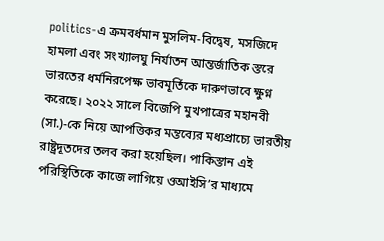politics-এ ক্রমবর্ধমান মুসলিম-বিদ্বেষ, মসজিদে হামলা এবং সংখ্যালঘু নির্যাতন আন্তর্জাতিক স্তরে ভারতের ধর্মনিরপেক্ষ ভাবমূর্তিকে দারুণভাবে ক্ষুণ্ন করেছে। ২০২২ সালে বিজেপি মুখপাত্রের মহানবী (সা.)-কে নিয়ে আপত্তিকর মন্তব্যের মধ্যপ্রাচ্যে ভারতীয় রাষ্ট্রদূতদের তলব করা হয়েছিল। পাকিস্তান এই পরিস্থিতিকে কাজে লাগিয়ে ওআইসি’র মাধ্যমে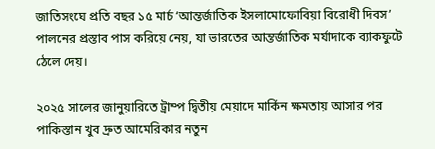জাতিসংঘে প্রতি বছর ১৫ মার্চ ‘আন্তর্জাতিক ইসলামোফোবিয়া বিরোধী দিবস’ পালনের প্রস্তাব পাস করিয়ে নেয়, যা ভারতের আন্তর্জাতিক মর্যাদাকে ব্যাকফুটে ঠেলে দেয়।

২০২৫ সালের জানুয়ারিতে ট্রাম্প দ্বিতীয় মেয়াদে মার্কিন ক্ষমতায় আসার পর পাকিস্তান খুব দ্রুত আমেরিকার নতুন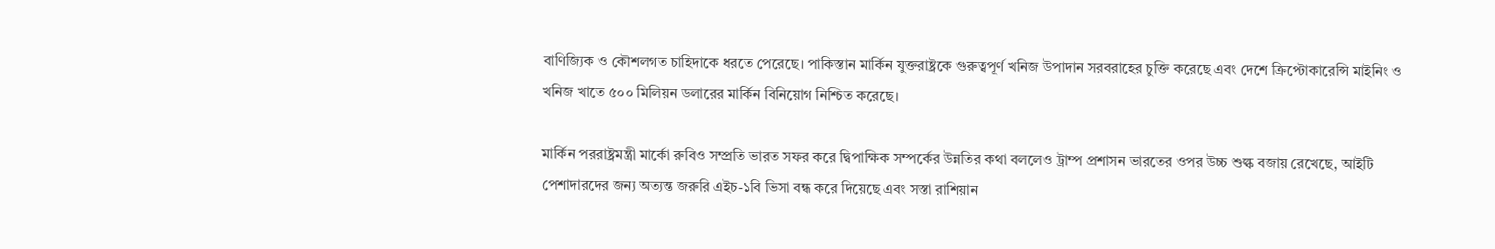বাণিজ্যিক ও কৌশলগত চাহিদাকে ধরতে পেরেছে। পাকিস্তান মার্কিন যুক্তরাষ্ট্রকে গুরুত্বপূর্ণ খনিজ উপাদান সরবরাহের চুক্তি করেছে এবং দেশে ক্রিপ্টোকারেন্সি মাইনিং ও খনিজ খাতে ৫০০ মিলিয়ন ডলারের মার্কিন বিনিয়োগ নিশ্চিত করেছে।

মার্কিন পররাষ্ট্রমন্ত্রী মার্কো রুবিও সম্প্রতি ভারত সফর করে দ্বিপাক্ষিক সম্পর্কের উন্নতির কথা বললেও ট্রাম্প প্রশাসন ভারতের ওপর উচ্চ শুল্ক বজায় রেখেছে, আইটি পেশাদারদের জন্য অত্যন্ত জরুরি এইচ-১বি ভিসা বন্ধ করে দিয়েছে এবং সস্তা রাশিয়ান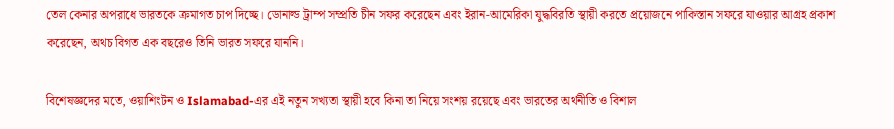তেল কেনার অপরাধে ভারতকে ক্রমাগত চাপ দিচ্ছে। ডোনাল্ড ট্রাম্প সম্প্রতি চীন সফর করেছেন এবং ইরান-আমেরিকা যুদ্ধবিরতি স্থায়ী করতে প্রয়োজনে পাকিস্তান সফরে যাওয়ার আগ্রহ প্রকাশ করেছেন, অথচ বিগত এক বছরেও তিনি ভারত সফরে যাননি।

বিশেষজ্ঞদের মতে, ওয়াশিংটন ও Islamabad-এর এই নতুন সখ্যতা স্থায়ী হবে কিনা তা নিয়ে সংশয় রয়েছে এবং ভারতের অর্থনীতি ও বিশাল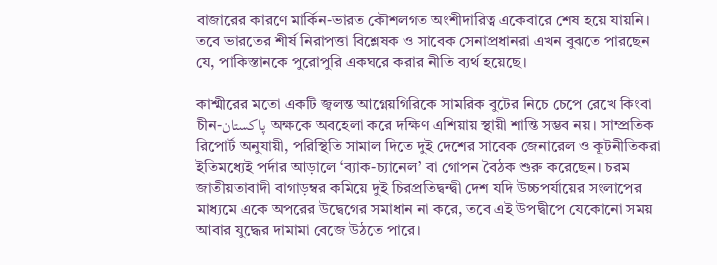বাজারের কারণে মার্কিন-ভারত কৌশলগত অংশীদারিত্ব একেবারে শেষ হয়ে যায়নি। তবে ভারতের শীর্ষ নিরাপত্তা বিশ্লেষক ও সাবেক সেনাপ্রধানরা এখন বুঝতে পারছেন যে, পাকিস্তানকে পুরোপুরি একঘরে করার নীতি ব্যর্থ হয়েছে।

কাশ্মীরের মতো একটি জ্বলন্ত আগ্নেয়গিরিকে সামরিক বুটের নিচে চেপে রেখে কিংবা চীন-پاکستان অক্ষকে অবহেলা করে দক্ষিণ এশিয়ায় স্থায়ী শান্তি সম্ভব নয়। সাম্প্রতিক রিপোর্ট অনুযায়ী, পরিস্থিতি সামাল দিতে দুই দেশের সাবেক জেনারেল ও কূটনীতিকরা ইতিমধ্যেই পর্দার আড়ালে ‘ব্যাক-চ্যানেল’ বা গোপন বৈঠক শুরু করেছেন। চরম জাতীয়তাবাদী বাগাড়ম্বর কমিয়ে দুই চিরপ্রতিদ্বন্দ্বী দেশ যদি উচ্চপর্যায়ের সংলাপের মাধ্যমে একে অপরের উদ্বেগের সমাধান না করে, তবে এই উপদ্বীপে যেকোনো সময় আবার যুদ্ধের দামামা বেজে উঠতে পারে।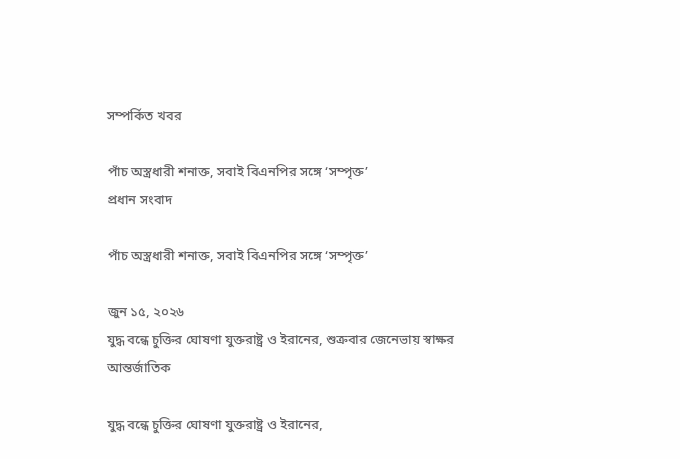সম্পর্কিত খবর

পাঁচ অস্ত্রধারী শনাক্ত, সবাই বিএনপির সঙ্গে ‘সম্পৃক্ত’
প্রধান সংবাদ

পাঁচ অস্ত্রধারী শনাক্ত, সবাই বিএনপির সঙ্গে ‘সম্পৃক্ত’

জুন ১৫, ২০২৬
যুদ্ধ বন্ধে চুক্তির ঘোষণা যুক্তরাষ্ট্র ও ইরানের, শুক্রবার জেনেভায় স্বাক্ষর
আন্তর্জাতিক

যুদ্ধ বন্ধে চুক্তির ঘোষণা যুক্তরাষ্ট্র ও ইরানের,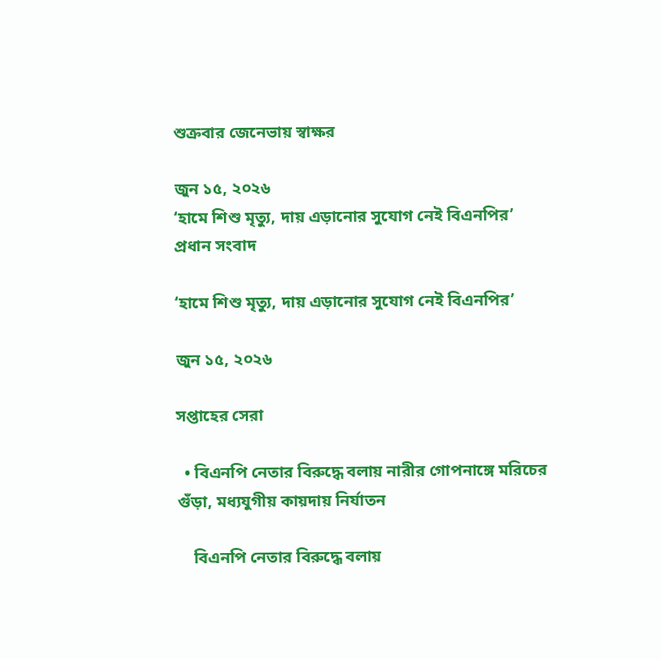শুক্রবার জেনেভায় স্বাক্ষর

জুন ১৫, ২০২৬
‘হামে শিশু মৃত্যু, দায় এড়ানোর সুযোগ নেই বিএনপির’
প্রধান সংবাদ

‘হামে শিশু মৃত্যু, দায় এড়ানোর সুযোগ নেই বিএনপির’

জুন ১৫, ২০২৬

সপ্তাহের সেরা

  • বিএনপি নেতার বিরুদ্ধে বলায় নারীর গোপনাঙ্গে মরিচের গুঁড়া, মধ্যযুগীয় কায়দায় নির্যাতন

    বিএনপি নেতার বিরুদ্ধে বলায়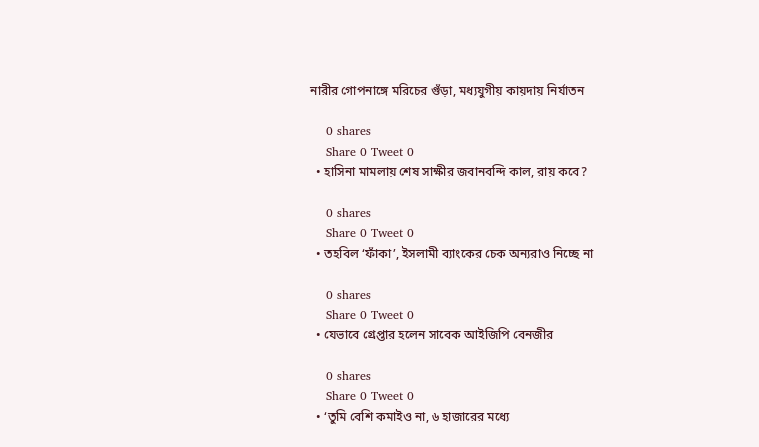নারীর গোপনাঙ্গে মরিচের গুঁড়া, মধ্যযুগীয় কায়দায় নির্যাতন

    0 shares
    Share 0 Tweet 0
  • হাসিনা মামলায় শেষ সাক্ষীর জবানবন্দি কাল, রায় কবে?

    0 shares
    Share 0 Tweet 0
  • তহবিল ‘ফাঁকা’, ইসলামী ব্যাংকের চেক অন্যরাও নিচ্ছে না

    0 shares
    Share 0 Tweet 0
  • যেভাবে গ্রেপ্তার হলেন সাবেক আইজিপি বেনজীর

    0 shares
    Share 0 Tweet 0
  • ‘তুমি বেশি কমাইও না, ৬ হাজারের মধ্যে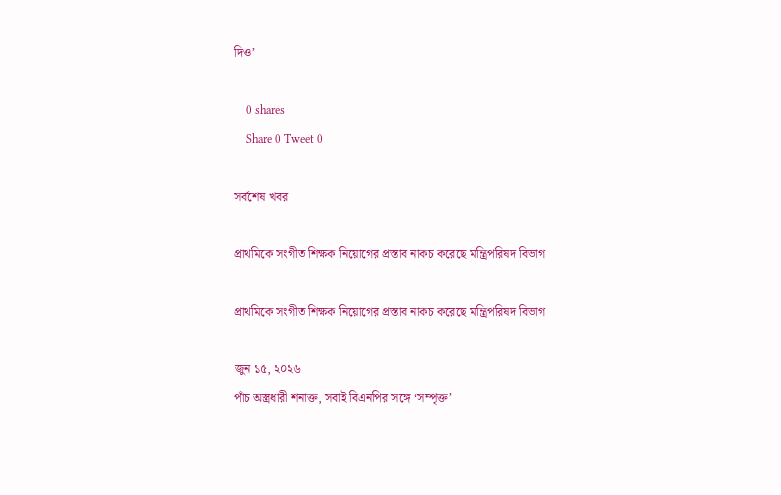দিও’

    0 shares
    Share 0 Tweet 0

সর্বশেষ খবর

প্রাথমিকে সংগীত শিক্ষক নিয়োগের প্রস্তাব নাকচ করেছে মন্ত্রিপরিষদ বিভাগ

প্রাথমিকে সংগীত শিক্ষক নিয়োগের প্রস্তাব নাকচ করেছে মন্ত্রিপরিষদ বিভাগ

জুন ১৫, ২০২৬
পাঁচ অস্ত্রধারী শনাক্ত, সবাই বিএনপির সঙ্গে ‘সম্পৃক্ত’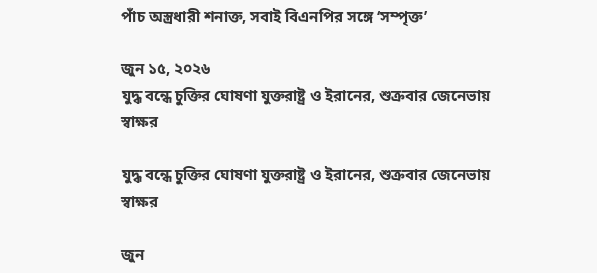পাঁচ অস্ত্রধারী শনাক্ত, সবাই বিএনপির সঙ্গে ‘সম্পৃক্ত’

জুন ১৫, ২০২৬
যুদ্ধ বন্ধে চুক্তির ঘোষণা যুক্তরাষ্ট্র ও ইরানের, শুক্রবার জেনেভায় স্বাক্ষর

যুদ্ধ বন্ধে চুক্তির ঘোষণা যুক্তরাষ্ট্র ও ইরানের, শুক্রবার জেনেভায় স্বাক্ষর

জুন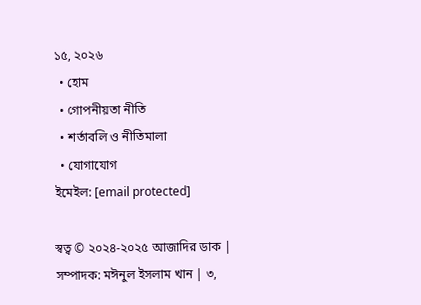১৫, ২০২৬
  • হোম
  • গোপনীয়তা নীতি
  • শর্তাবলি ও নীতিমালা
  • যোগাযোগ
ইমেইল: [email protected]

স্বত্ব © ২০২৪-২০২৫ আজাদির ডাক | সম্পাদক: মঈনুল ইসলাম খান | ৩,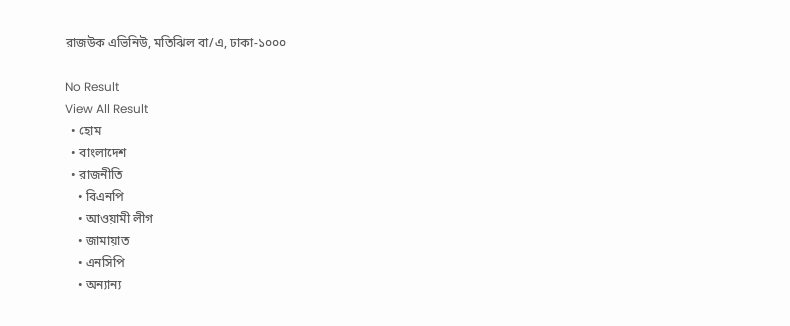রাজউক এভিনিউ, মতিঝিল বা/এ, ঢাকা-১০০০

No Result
View All Result
  • হোম
  • বাংলাদেশ
  • রাজনীতি
    • বিএনপি
    • আওয়ামী লীগ
    • জামায়াত
    • এনসিপি
    • অন্যান্য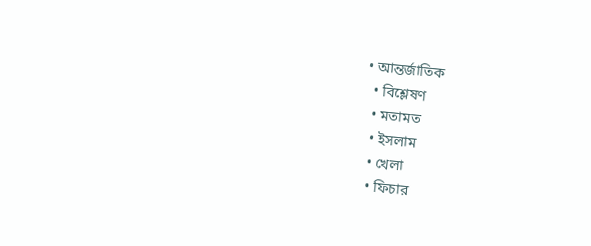• আন্তর্জাতিক
  • বিশ্লেষণ
  • মতামত
  • ইসলাম
  • খেলা
  • ফিচার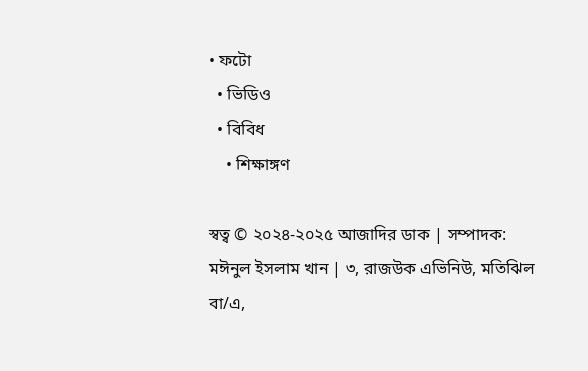• ফটো
  • ভিডিও
  • বিবিধ
    • শিক্ষাঙ্গণ

স্বত্ব © ২০২৪-২০২৫ আজাদির ডাক | সম্পাদক: মঈনুল ইসলাম খান | ৩, রাজউক এভিনিউ, মতিঝিল বা/এ,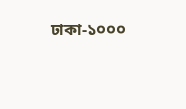ঢাকা-১০০০